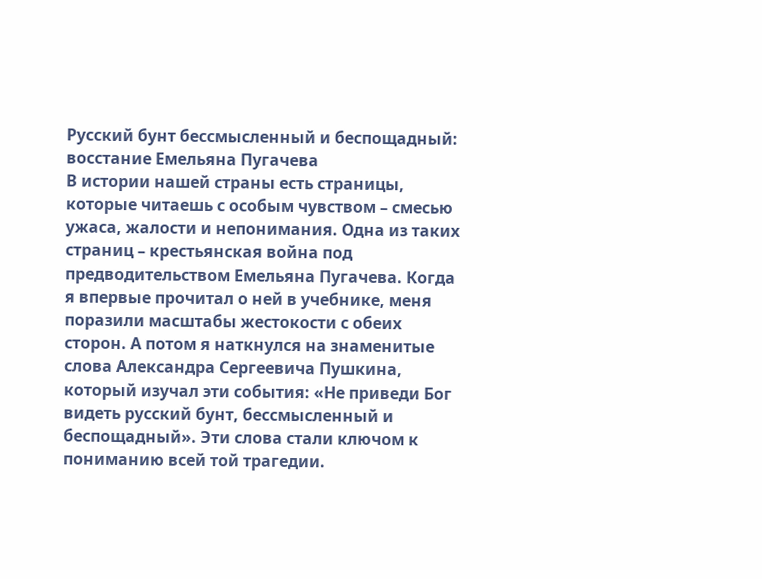Русский бунт бессмысленный и беспощадный: восстание Емельяна Пугачева
В истории нашей страны есть страницы, которые читаешь с особым чувством – смесью ужаса, жалости и непонимания. Одна из таких страниц – крестьянская война под предводительством Емельяна Пугачева. Когда я впервые прочитал о ней в учебнике, меня поразили масштабы жестокости с обеих сторон. А потом я наткнулся на знаменитые слова Александра Сергеевича Пушкина, который изучал эти события: «Не приведи Бог видеть русский бунт, бессмысленный и беспощадный». Эти слова стали ключом к пониманию всей той трагедии.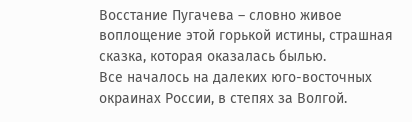Восстание Пугачева – словно живое воплощение этой горькой истины, страшная сказка, которая оказалась былью.
Все началось на далеких юго-восточных окраинах России, в степях за Волгой.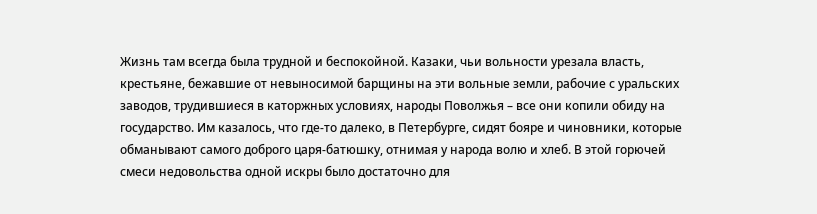Жизнь там всегда была трудной и беспокойной. Казаки, чьи вольности урезала власть, крестьяне, бежавшие от невыносимой барщины на эти вольные земли, рабочие с уральских заводов, трудившиеся в каторжных условиях, народы Поволжья – все они копили обиду на государство. Им казалось, что где-то далеко, в Петербурге, сидят бояре и чиновники, которые обманывают самого доброго царя-батюшку, отнимая у народа волю и хлеб. В этой горючей смеси недовольства одной искры было достаточно для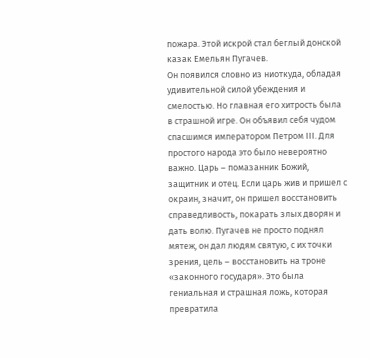пожара. Этой искрой стал беглый донской казак Емельян Пугачев.
Он появился словно из ниоткуда, обладая удивительной силой убеждения и смелостью. Но главная его хитрость была в страшной игре. Он объявил себя чудом спасшимся императором Петром III. Для простого народа это было невероятно важно. Царь – помазанник Божий, защитник и отец. Если царь жив и пришел с окраин, значит, он пришел восстановить справедливость, покарать злых дворян и дать волю. Пугачев не просто поднял мятеж, он дал людям святую, с их точки зрения, цель – восстановить на троне «законного государя». Это была гениальная и страшная ложь, которая превратила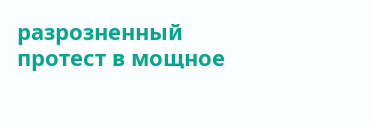разрозненный протест в мощное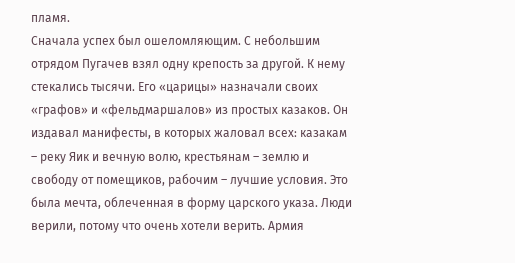пламя.
Сначала успех был ошеломляющим. С небольшим отрядом Пугачев взял одну крепость за другой. К нему стекались тысячи. Его «царицы» назначали своих «графов» и «фельдмаршалов» из простых казаков. Он издавал манифесты, в которых жаловал всех: казакам – реку Яик и вечную волю, крестьянам – землю и свободу от помещиков, рабочим – лучшие условия. Это была мечта, облеченная в форму царского указа. Люди верили, потому что очень хотели верить. Армия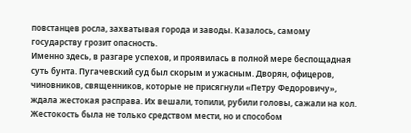повстанцев росла, захватывая города и заводы. Казалось, самому государству грозит опасность.
Именно здесь, в разгаре успехов, и проявилась в полной мере беспощадная суть бунта. Пугачевский суд был скорым и ужасным. Дворян, офицеров, чиновников, священников, которые не присягнули «Петру Федоровичу», ждала жестокая расправа. Их вешали, топили, рубили головы, сажали на кол. Жестокость была не только средством мести, но и способом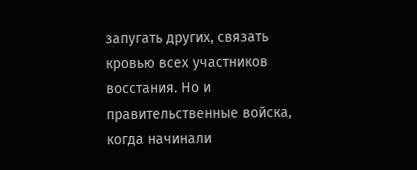запугать других, связать кровью всех участников восстания. Но и правительственные войска, когда начинали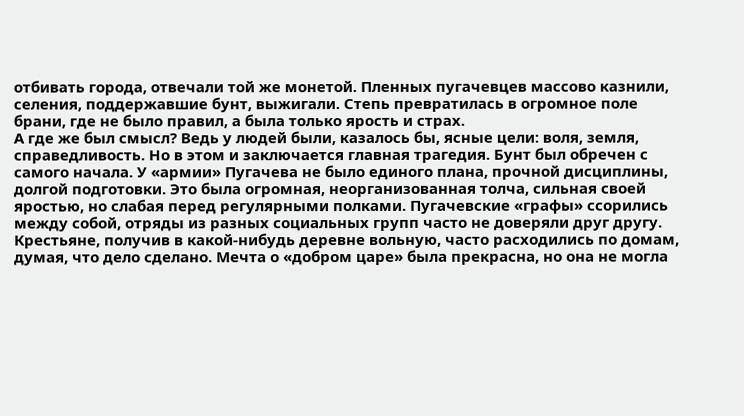отбивать города, отвечали той же монетой. Пленных пугачевцев массово казнили, селения, поддержавшие бунт, выжигали. Степь превратилась в огромное поле брани, где не было правил, а была только ярость и страх.
А где же был смысл? Ведь у людей были, казалось бы, ясные цели: воля, земля, справедливость. Но в этом и заключается главная трагедия. Бунт был обречен с самого начала. У «армии» Пугачева не было единого плана, прочной дисциплины, долгой подготовки. Это была огромная, неорганизованная толча, сильная своей яростью, но слабая перед регулярными полками. Пугачевские «графы» ссорились между собой, отряды из разных социальных групп часто не доверяли друг другу. Крестьяне, получив в какой-нибудь деревне вольную, часто расходились по домам, думая, что дело сделано. Мечта о «добром царе» была прекрасна, но она не могла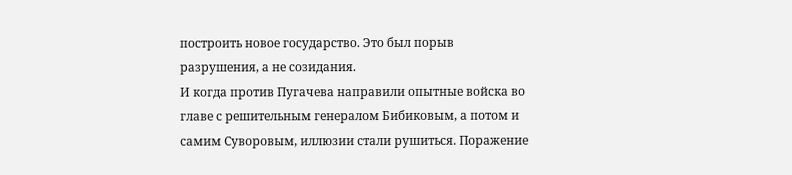построить новое государство. Это был порыв разрушения, а не созидания.
И когда против Пугачева направили опытные войска во главе с решительным генералом Бибиковым, а потом и самим Суворовым, иллюзии стали рушиться. Поражение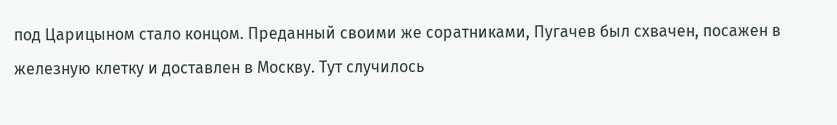под Царицыном стало концом. Преданный своими же соратниками, Пугачев был схвачен, посажен в железную клетку и доставлен в Москву. Тут случилось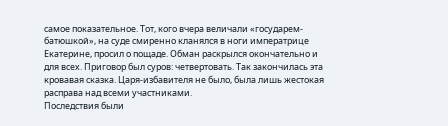самое показательное. Тот, кого вчера величали «государем-батюшкой», на суде смиренно кланялся в ноги императрице Екатерине, просил о пощаде. Обман раскрылся окончательно и для всех. Приговор был суров: четвертовать. Так закончилась эта кровавая сказка. Царя-избавителя не было, была лишь жестокая расправа над всеми участниками.
Последствия были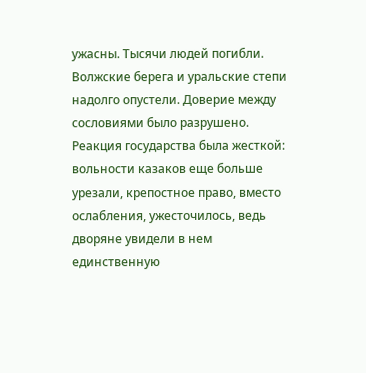ужасны. Тысячи людей погибли. Волжские берега и уральские степи надолго опустели. Доверие между сословиями было разрушено. Реакция государства была жесткой: вольности казаков еще больше урезали, крепостное право, вместо ослабления, ужесточилось, ведь дворяне увидели в нем единственную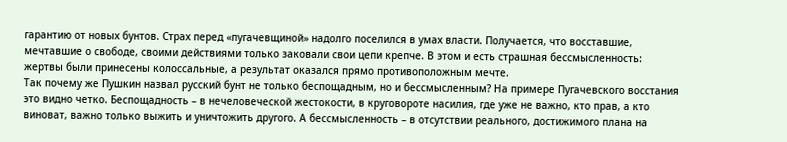гарантию от новых бунтов. Страх перед «пугачевщиной» надолго поселился в умах власти. Получается, что восставшие, мечтавшие о свободе, своими действиями только заковали свои цепи крепче. В этом и есть страшная бессмысленность: жертвы были принесены колоссальные, а результат оказался прямо противоположным мечте.
Так почему же Пушкин назвал русский бунт не только беспощадным, но и бессмысленным? На примере Пугачевского восстания это видно четко. Беспощадность – в нечеловеческой жестокости, в круговороте насилия, где уже не важно, кто прав, а кто виноват, важно только выжить и уничтожить другого. А бессмысленность – в отсутствии реального, достижимого плана на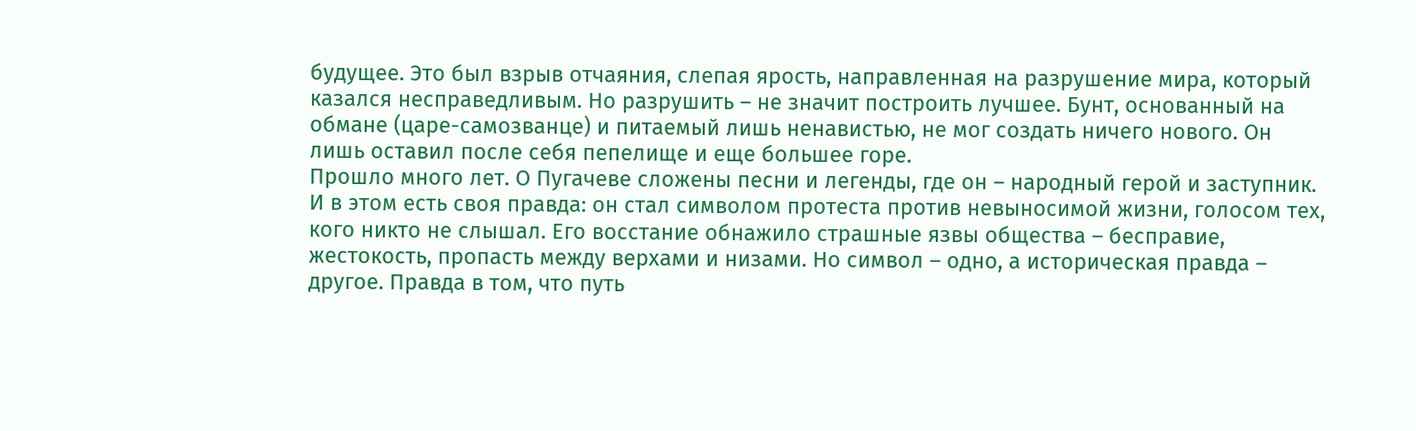будущее. Это был взрыв отчаяния, слепая ярость, направленная на разрушение мира, который казался несправедливым. Но разрушить – не значит построить лучшее. Бунт, основанный на обмане (царе-самозванце) и питаемый лишь ненавистью, не мог создать ничего нового. Он лишь оставил после себя пепелище и еще большее горе.
Прошло много лет. О Пугачеве сложены песни и легенды, где он – народный герой и заступник. И в этом есть своя правда: он стал символом протеста против невыносимой жизни, голосом тех, кого никто не слышал. Его восстание обнажило страшные язвы общества – бесправие, жестокость, пропасть между верхами и низами. Но символ – одно, а историческая правда – другое. Правда в том, что путь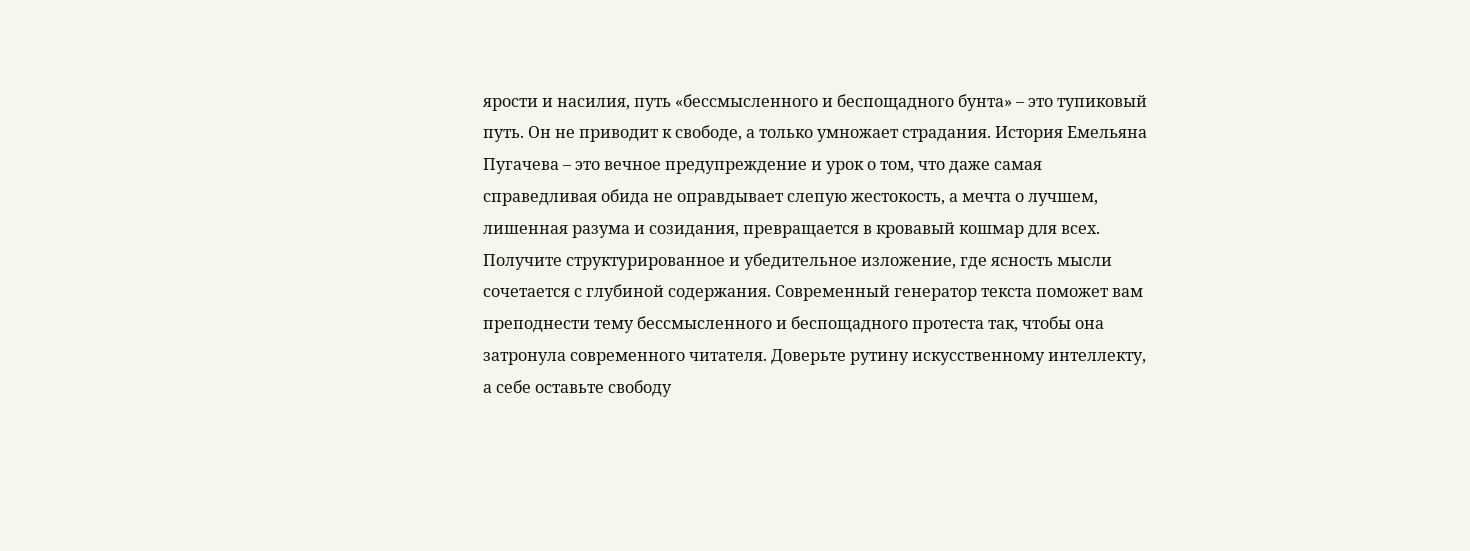ярости и насилия, путь «бессмысленного и беспощадного бунта» – это тупиковый путь. Он не приводит к свободе, а только умножает страдания. История Емельяна Пугачева – это вечное предупреждение и урок о том, что даже самая справедливая обида не оправдывает слепую жестокость, а мечта о лучшем, лишенная разума и созидания, превращается в кровавый кошмар для всех.
Получите структурированное и убедительное изложение, где ясность мысли сочетается с глубиной содержания. Современный генератор текста поможет вам преподнести тему бессмысленного и беспощадного протеста так, чтобы она затронула современного читателя. Доверьте рутину искусственному интеллекту, а себе оставьте свободу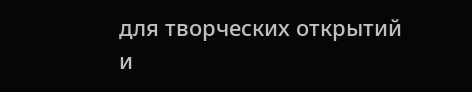для творческих открытий и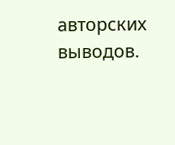авторских выводов.